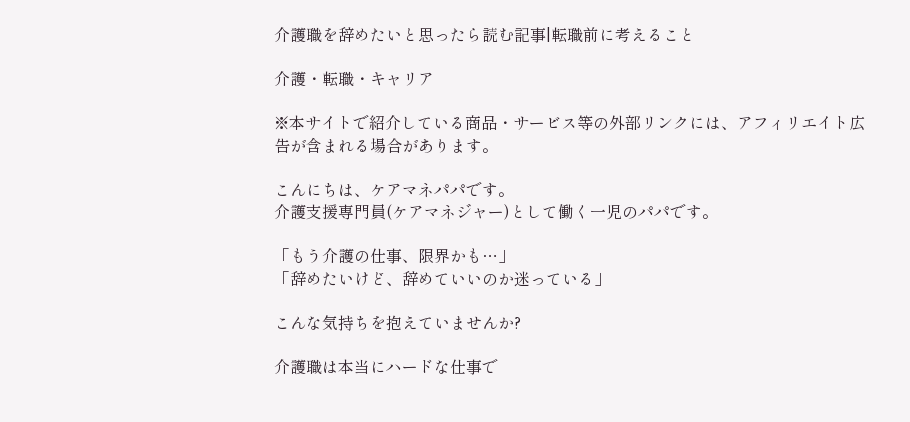介護職を辞めたいと思ったら読む記事|転職前に考えること

介護・転職・キャリア

※本サイトで紹介している商品・サービス等の外部リンクには、アフィリエイト広告が含まれる場合があります。

こんにちは、ケアマネパパです。
介護支援専門員(ケアマネジャー)として働く一児のパパです。

「もう介護の仕事、限界かも…」
「辞めたいけど、辞めていいのか迷っている」

こんな気持ちを抱えていませんか?

介護職は本当にハードな仕事で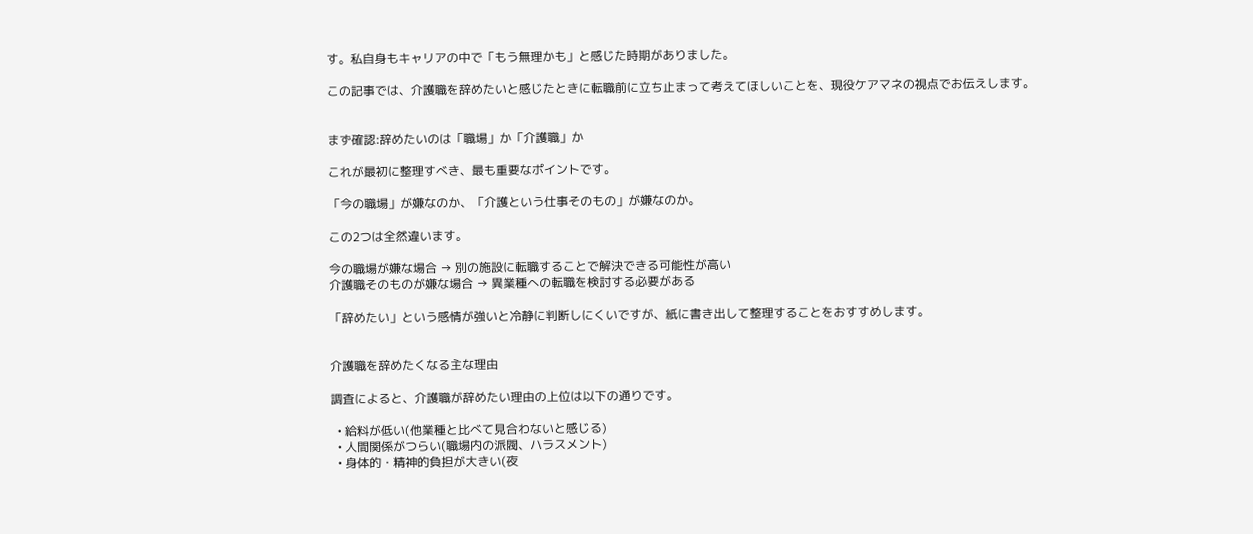す。私自身もキャリアの中で「もう無理かも」と感じた時期がありました。

この記事では、介護職を辞めたいと感じたときに転職前に立ち止まって考えてほしいことを、現役ケアマネの視点でお伝えします。


まず確認:辞めたいのは「職場」か「介護職」か

これが最初に整理すべき、最も重要なポイントです。

「今の職場」が嫌なのか、「介護という仕事そのもの」が嫌なのか。

この2つは全然違います。

今の職場が嫌な場合 → 別の施設に転職することで解決できる可能性が高い
介護職そのものが嫌な場合 → 異業種への転職を検討する必要がある

「辞めたい」という感情が強いと冷静に判断しにくいですが、紙に書き出して整理することをおすすめします。


介護職を辞めたくなる主な理由

調査によると、介護職が辞めたい理由の上位は以下の通りです。

  • 給料が低い(他業種と比べて見合わないと感じる)
  • 人間関係がつらい(職場内の派閥、ハラスメント)
  • 身体的・精神的負担が大きい(夜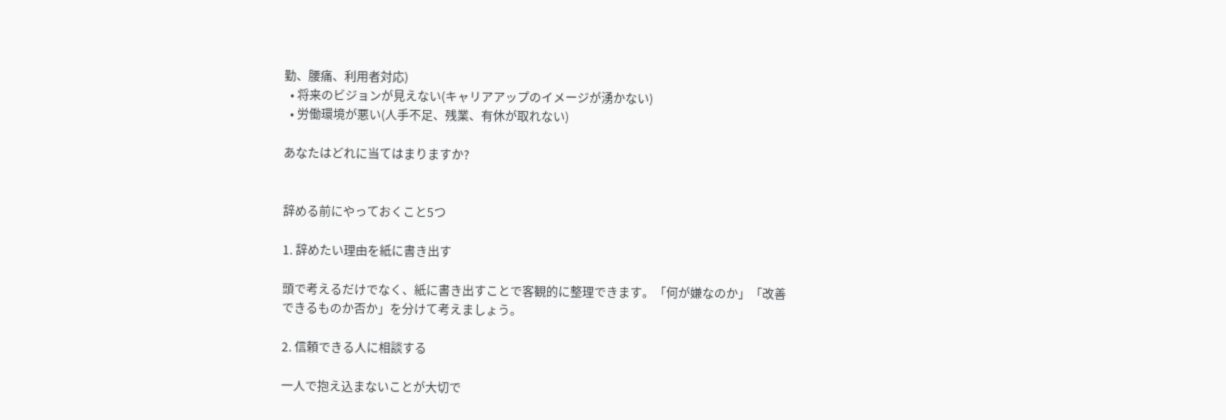勤、腰痛、利用者対応)
  • 将来のビジョンが見えない(キャリアアップのイメージが湧かない)
  • 労働環境が悪い(人手不足、残業、有休が取れない)

あなたはどれに当てはまりますか?


辞める前にやっておくこと5つ

1. 辞めたい理由を紙に書き出す

頭で考えるだけでなく、紙に書き出すことで客観的に整理できます。「何が嫌なのか」「改善できるものか否か」を分けて考えましょう。

2. 信頼できる人に相談する

一人で抱え込まないことが大切で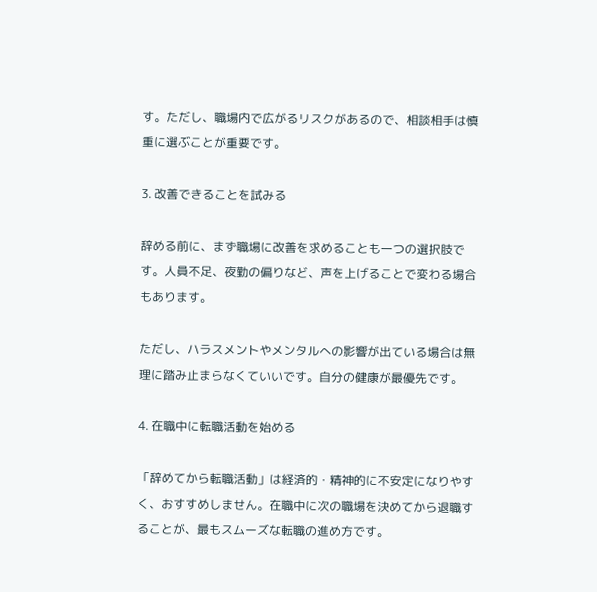す。ただし、職場内で広がるリスクがあるので、相談相手は慎重に選ぶことが重要です。

3. 改善できることを試みる

辞める前に、まず職場に改善を求めることも一つの選択肢です。人員不足、夜勤の偏りなど、声を上げることで変わる場合もあります。

ただし、ハラスメントやメンタルへの影響が出ている場合は無理に踏み止まらなくていいです。自分の健康が最優先です。

4. 在職中に転職活動を始める

「辞めてから転職活動」は経済的・精神的に不安定になりやすく、おすすめしません。在職中に次の職場を決めてから退職することが、最もスムーズな転職の進め方です。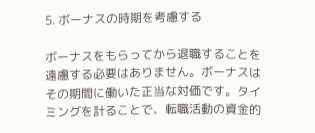5. ボーナスの時期を考慮する

ボーナスをもらってから退職することを遠慮する必要はありません。ボーナスはその期間に働いた正当な対価です。タイミングを計ることで、転職活動の資金的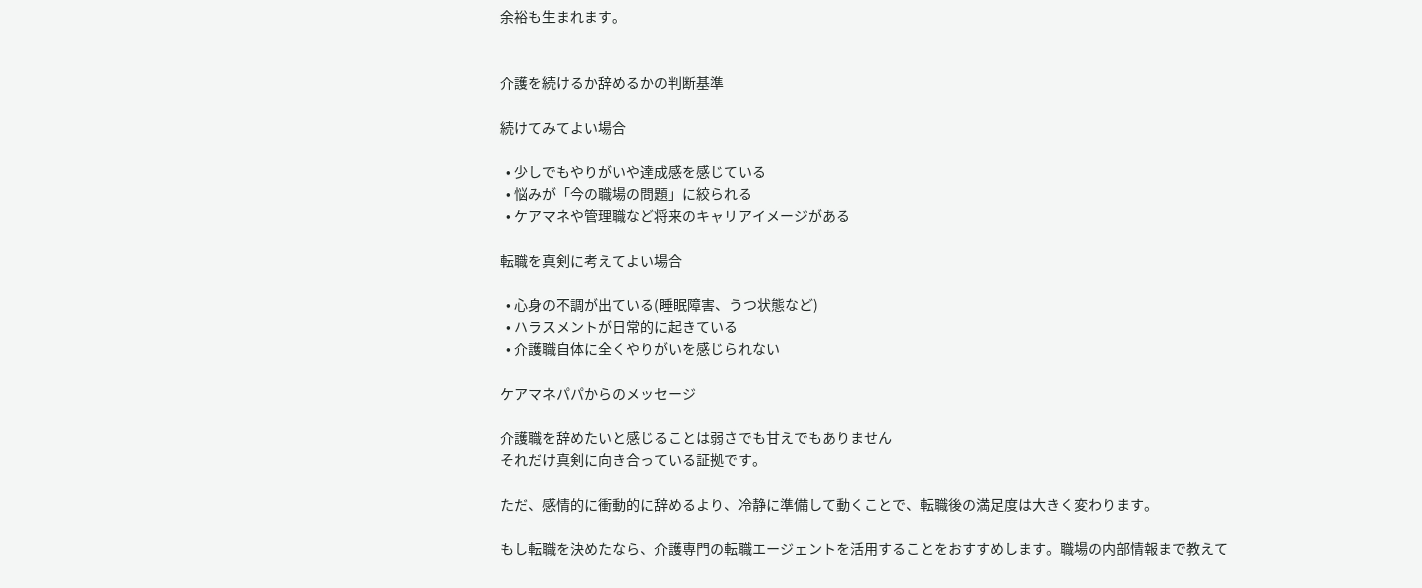余裕も生まれます。


介護を続けるか辞めるかの判断基準

続けてみてよい場合

  • 少しでもやりがいや達成感を感じている
  • 悩みが「今の職場の問題」に絞られる
  • ケアマネや管理職など将来のキャリアイメージがある

転職を真剣に考えてよい場合

  • 心身の不調が出ている(睡眠障害、うつ状態など)
  • ハラスメントが日常的に起きている
  • 介護職自体に全くやりがいを感じられない

ケアマネパパからのメッセージ

介護職を辞めたいと感じることは弱さでも甘えでもありません
それだけ真剣に向き合っている証拠です。

ただ、感情的に衝動的に辞めるより、冷静に準備して動くことで、転職後の満足度は大きく変わります。

もし転職を決めたなら、介護専門の転職エージェントを活用することをおすすめします。職場の内部情報まで教えて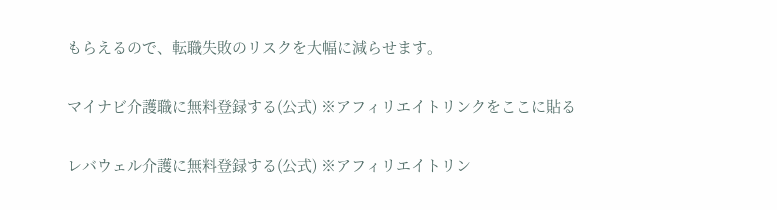もらえるので、転職失敗のリスクを大幅に減らせます。

マイナビ介護職に無料登録する(公式) ※アフィリエイトリンクをここに貼る

レバウェル介護に無料登録する(公式) ※アフィリエイトリン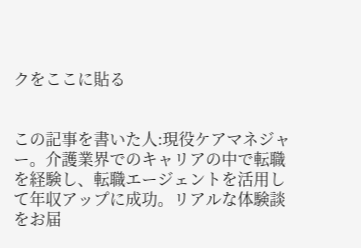クをここに貼る


この記事を書いた人:現役ケアマネジャー。介護業界でのキャリアの中で転職を経験し、転職エージェントを活用して年収アップに成功。リアルな体験談をお届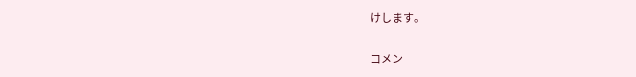けします。

コメン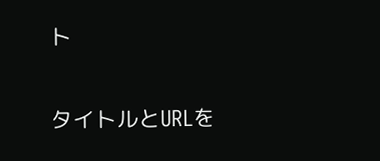ト

タイトルとURLを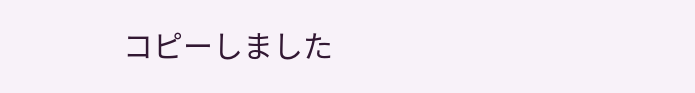コピーしました